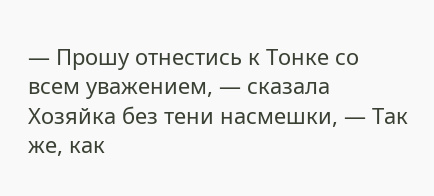— Прошу отнестись к Тонке со всем уважением, — сказала Хозяйка без тени насмешки, — Так же, как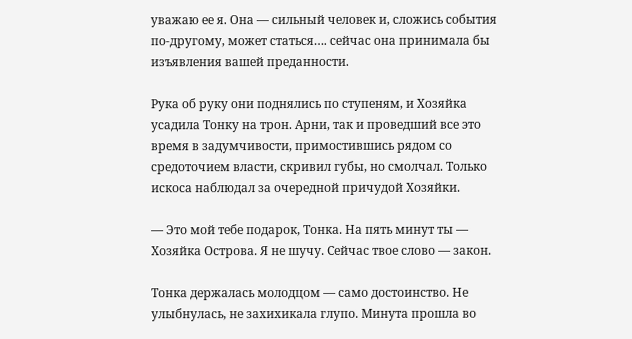уважаю ее я. Она — сильный человек и, сложись события по-другому, может статься…. сейчас она принимала бы изъявления вашей преданности.

Рука об руку они поднялись по ступеням, и Хозяйка усадила Тонку на трон. Арни, так и проведший все это время в задумчивости, примостившись рядом со средоточием власти, скривил губы, но смолчал. Только искоса наблюдал за очередной причудой Хозяйки.

— Это мой тебе подарок, Тонка. На пять минут ты — Хозяйка Острова. Я не шучу. Сейчас твое слово — закон.

Тонка держалась молодцом — само достоинство. Не улыбнулась, не захихикала глупо. Минута прошла во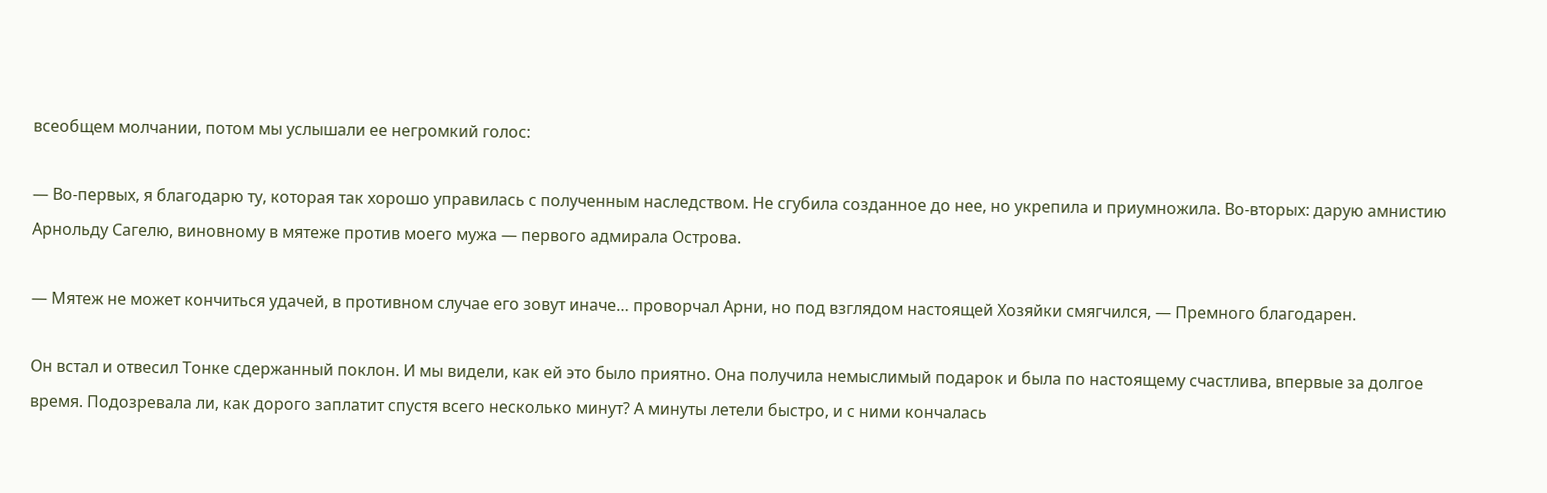всеобщем молчании, потом мы услышали ее негромкий голос:

— Во-первых, я благодарю ту, которая так хорошо управилась с полученным наследством. Не сгубила созданное до нее, но укрепила и приумножила. Во-вторых: дарую амнистию Арнольду Сагелю, виновному в мятеже против моего мужа — первого адмирала Острова.

— Мятеж не может кончиться удачей, в противном случае его зовут иначе… проворчал Арни, но под взглядом настоящей Хозяйки смягчился, — Премного благодарен.

Он встал и отвесил Тонке сдержанный поклон. И мы видели, как ей это было приятно. Она получила немыслимый подарок и была по настоящему счастлива, впервые за долгое время. Подозревала ли, как дорого заплатит спустя всего несколько минут? А минуты летели быстро, и с ними кончалась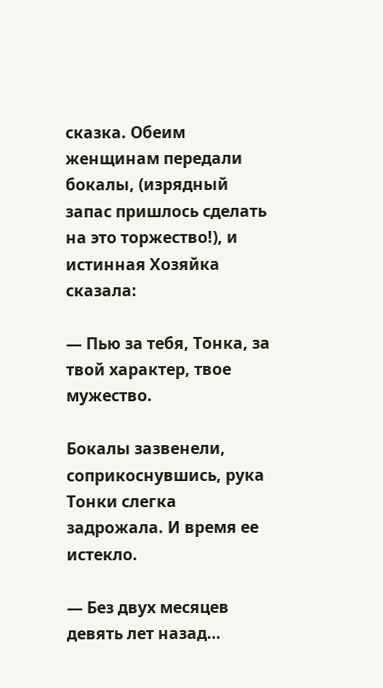сказка. Обеим женщинам передали бокалы, (изрядный запас пришлось сделать на это торжество!), и истинная Хозяйка сказала:

— Пью за тебя, Тонка, за твой характер, твое мужество.

Бокалы зазвенели, соприкоснувшись, рука Тонки слегка задрожала. И время ее истекло.

— Без двух месяцев девять лет назад…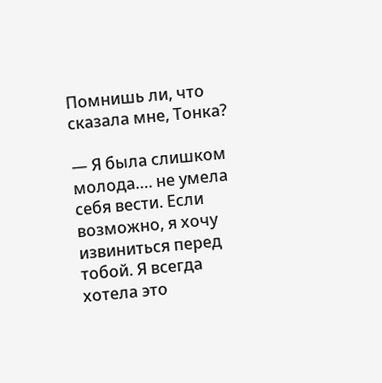Помнишь ли, что сказала мне, Тонка?

— Я была слишком молода…. не умела себя вести. Если возможно, я хочу извиниться перед тобой. Я всегда хотела это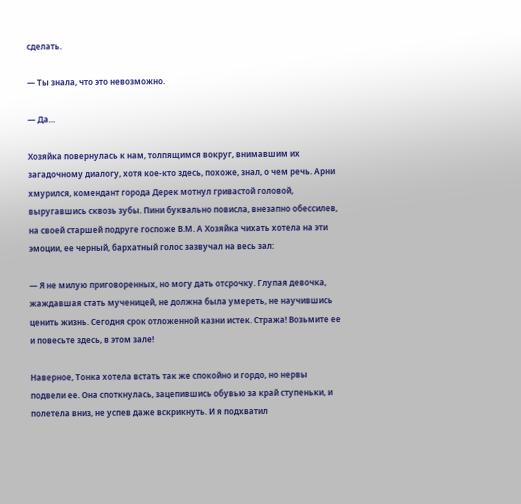сделать.

— Ты знала, что это невозможно.

— Да…

Хозяйка повернулась к нам, толпящимся вокруг, внимавшим их загадочному диалогу, хотя кое-кто здесь, похоже, знал, о чем речь. Арни хмурился, комендант города Дерек мотнул гривастой головой, выругавшись сквозь зубы. Пини буквально повисла, внезапно обессилев, на своей старшей подруге госпоже В.М. А Хозяйка чихать хотела на эти эмоции, ее черный, бархатный голос зазвучал на весь зал:

— Я не милую приговоренных, но могу дать отсрочку. Глупая девочка, жаждавшая стать мученицей, не должна была умереть, не научившись ценить жизнь. Сегодня срок отложенной казни истек. Стража! Возьмите ее и повесьте здесь, в этом зале!

Наверное, Тонка хотела встать так же спокойно и гордо, но нервы подвели ее. Она споткнулась, зацепившись обувью за край ступеньки, и полетела вниз, не успев даже вскрикнуть. И я подхватил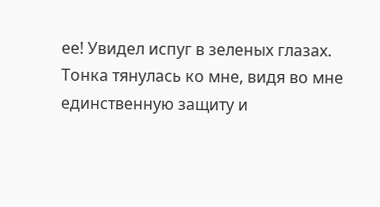ее! Увидел испуг в зеленых глазах. Тонка тянулась ко мне, видя во мне единственную защиту и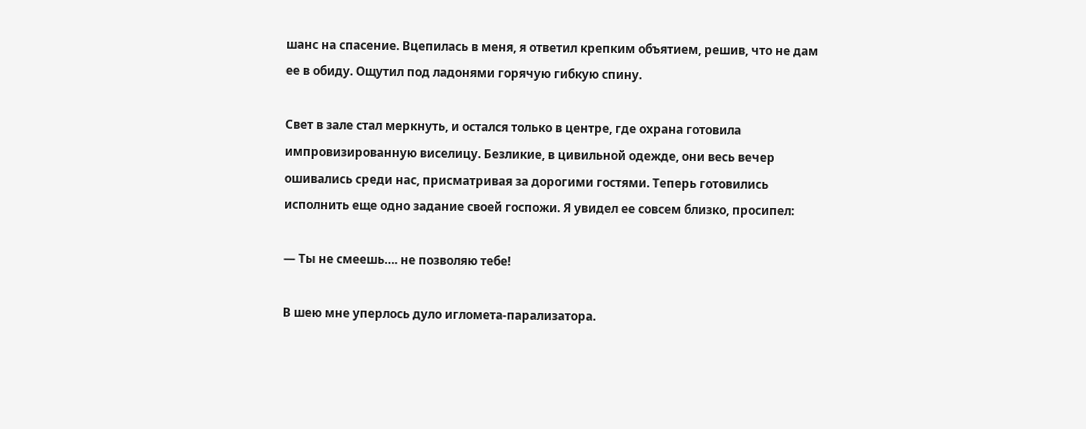шанс на спасение. Вцепилась в меня, я ответил крепким объятием, решив, что не дам ее в обиду. Ощутил под ладонями горячую гибкую спину.

Свет в зале стал меркнуть, и остался только в центре, где охрана готовила импровизированную виселицу. Безликие, в цивильной одежде, они весь вечер ошивались среди нас, присматривая за дорогими гостями. Теперь готовились исполнить еще одно задание своей госпожи. Я увидел ее совсем близко, просипел:

— Ты не смеешь…. не позволяю тебе!

В шею мне уперлось дуло игломета-парализатора.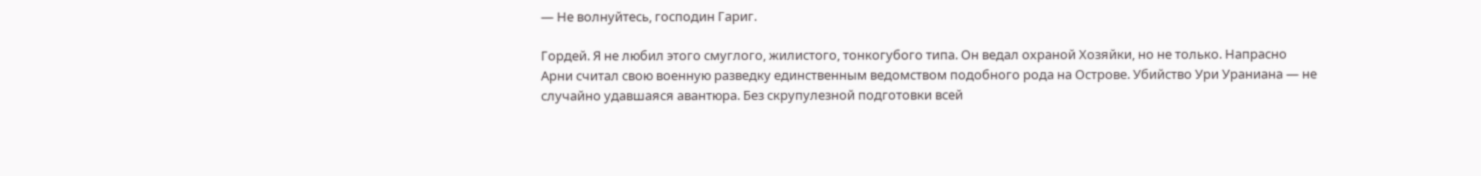— Не волнуйтесь, господин Гариг.

Гордей. Я не любил этого смуглого, жилистого, тонкогубого типа. Он ведал охраной Хозяйки, но не только. Напрасно Арни считал свою военную разведку единственным ведомством подобного рода на Острове. Убийство Ури Ураниана — не случайно удавшаяся авантюра. Без скрупулезной подготовки всей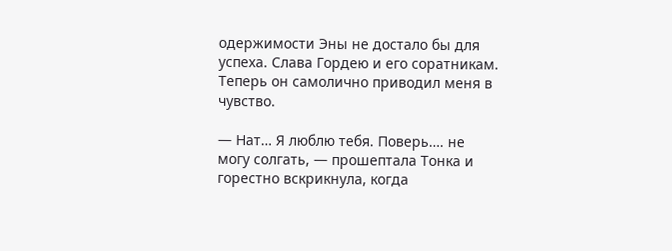одержимости Эны не достало бы для успеха. Слава Гордею и его соратникам. Теперь он самолично приводил меня в чувство.

— Нат… Я люблю тебя. Поверь…. не могу солгать, — прошептала Тонка и горестно вскрикнула, когда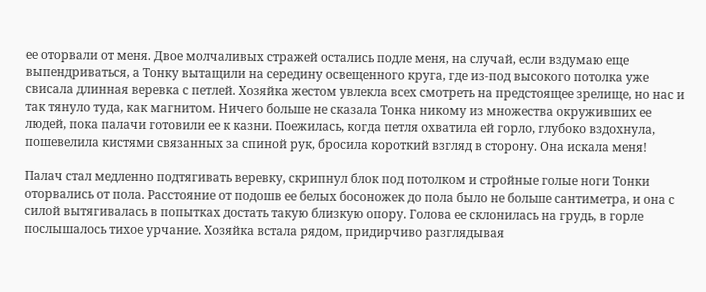ее оторвали от меня. Двое молчаливых стражей остались подле меня, на случай, если вздумаю еще выпендриваться, а Тонку вытащили на середину освещенного круга, где из-под высокого потолка уже свисала длинная веревка с петлей. Хозяйка жестом увлекла всех смотреть на предстоящее зрелище, но нас и так тянуло туда, как магнитом. Ничего больше не сказала Тонка никому из множества окруживших ее людей, пока палачи готовили ее к казни. Поежилась, когда петля охватила ей горло, глубоко вздохнула, пошевелила кистями связанных за спиной рук, бросила короткий взгляд в сторону. Она искала меня!

Палач стал медленно подтягивать веревку, скрипнул блок под потолком и стройные голые ноги Тонки оторвались от пола. Расстояние от подошв ее белых босоножек до пола было не больше сантиметра, и она с силой вытягивалась в попытках достать такую близкую опору. Голова ее склонилась на грудь, в горле послышалось тихое урчание. Хозяйка встала рядом, придирчиво разглядывая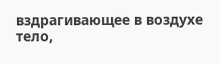вздрагивающее в воздухе тело,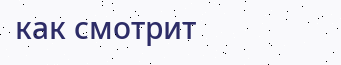как смотрит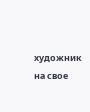художник на свое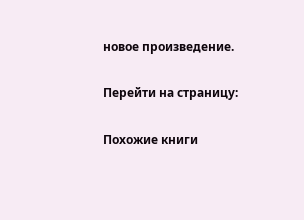новое произведение.

Перейти на страницу:

Похожие книги